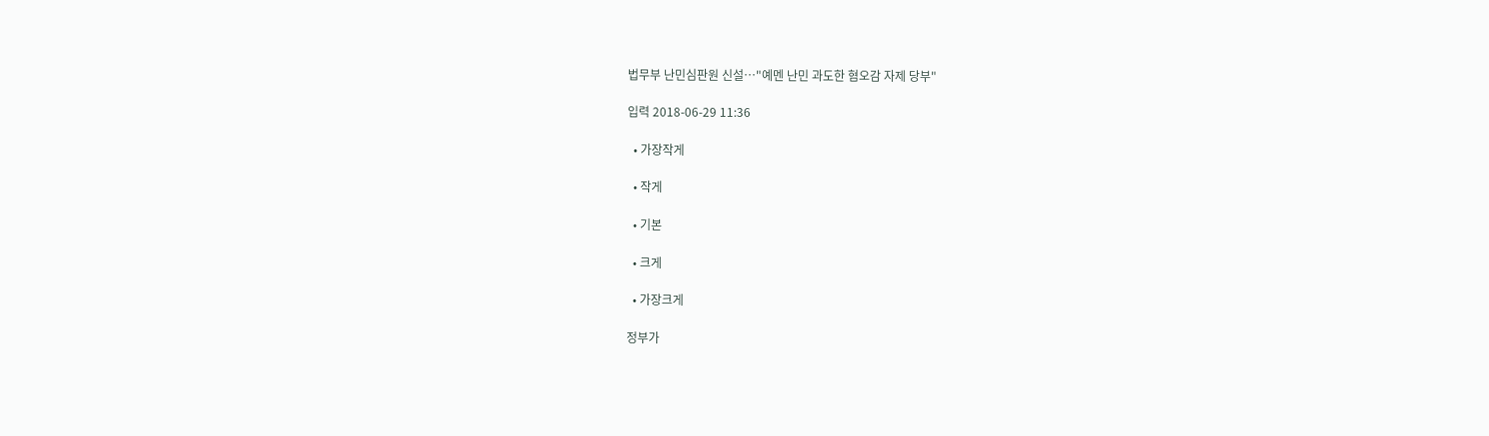법무부 난민심판원 신설…"예멘 난민 과도한 혐오감 자제 당부"

입력 2018-06-29 11:36

  • 가장작게

  • 작게

  • 기본

  • 크게

  • 가장크게

정부가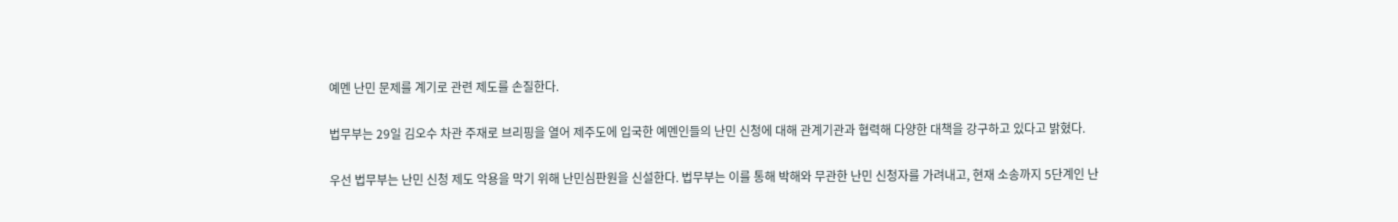예멘 난민 문제를 계기로 관련 제도를 손질한다.

법무부는 29일 김오수 차관 주재로 브리핑을 열어 제주도에 입국한 예멘인들의 난민 신청에 대해 관계기관과 협력해 다양한 대책을 강구하고 있다고 밝혔다.

우선 법무부는 난민 신청 제도 악용을 막기 위해 난민심판원을 신설한다. 법무부는 이를 통해 박해와 무관한 난민 신청자를 가려내고, 현재 소송까지 5단계인 난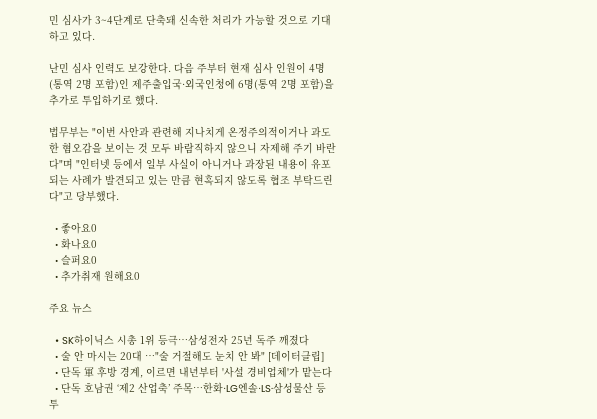민 심사가 3~4단계로 단축돼 신속한 처리가 가능할 것으로 기대하고 있다.

난민 심사 인력도 보강한다. 다음 주부터 현재 심사 인원이 4명(통역 2명 포함)인 제주출입국·외국인청에 6명(통역 2명 포함)을 추가로 투입하기로 했다.

법무부는 "이번 사안과 관련해 지나치게 온정주의적이거나 과도한 혐오감을 보이는 것 모두 바람직하지 않으니 자제해 주기 바란다"며 "인터넷 등에서 일부 사실이 아니거나 과장된 내용이 유포되는 사례가 발견되고 있는 만큼 현혹되지 않도록 협조 부탁드린다"고 당부했다.

  • 좋아요0
  • 화나요0
  • 슬퍼요0
  • 추가취재 원해요0

주요 뉴스

  • SK하이닉스 시총 1위 등극…삼성전자 25년 독주 깨졌다
  • 술 안 마시는 20대 …"술 거절해도 눈치 안 봐" [데이터클립]
  • 단독 軍 후방 경계, 이르면 내년부터 '사설 경비업체'가 맡는다
  • 단독 호남권 ‘제2 산업축’ 주목…한화·LG엔솔·LS·삼성물산 등 투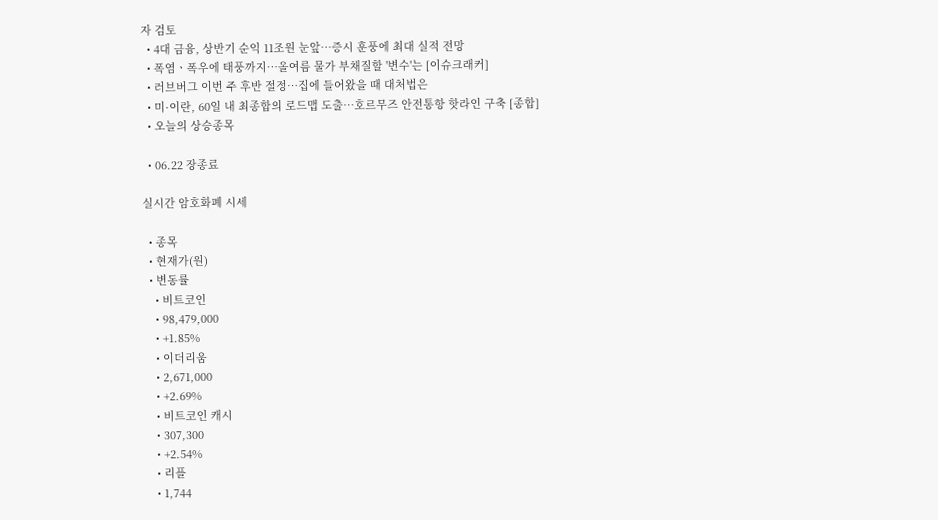자 검토
  • 4대 금융, 상반기 순익 11조원 눈앞⋯증시 훈풍에 최대 실적 전망
  • 폭염ㆍ폭우에 태풍까지⋯올여름 물가 부채질할 '변수'는 [이슈크래커]
  • 러브버그 이번 주 후반 절정⋯집에 들어왔을 때 대처법은
  • 미·이란, 60일 내 최종합의 로드맵 도출…호르무즈 안전통항 핫라인 구축 [종합]
  • 오늘의 상승종목

  • 06.22 장종료

실시간 암호화폐 시세

  • 종목
  • 현재가(원)
  • 변동률
    • 비트코인
    • 98,479,000
    • +1.85%
    • 이더리움
    • 2,671,000
    • +2.69%
    • 비트코인 캐시
    • 307,300
    • +2.54%
    • 리플
    • 1,744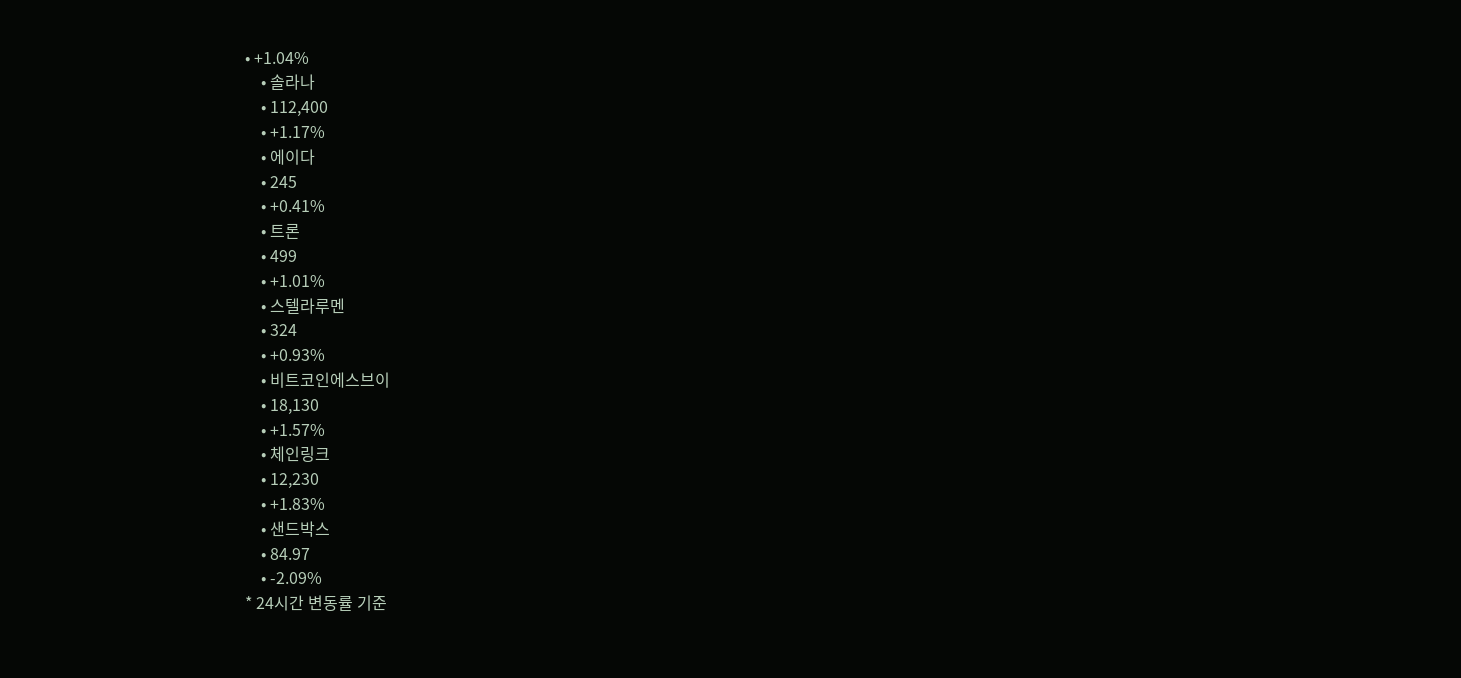• +1.04%
    • 솔라나
    • 112,400
    • +1.17%
    • 에이다
    • 245
    • +0.41%
    • 트론
    • 499
    • +1.01%
    • 스텔라루멘
    • 324
    • +0.93%
    • 비트코인에스브이
    • 18,130
    • +1.57%
    • 체인링크
    • 12,230
    • +1.83%
    • 샌드박스
    • 84.97
    • -2.09%
* 24시간 변동률 기준